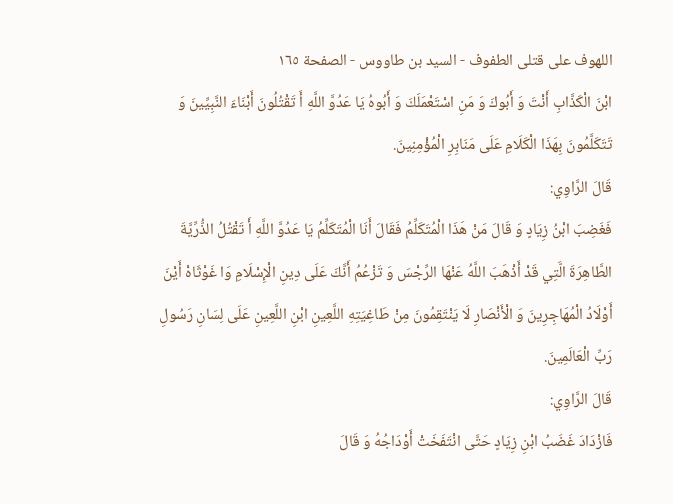اللهوف على قتلى الطفوف - السيد بن طاووس - الصفحة ١٦٥
ابْنَ الْكَذَّابِ أَنْتَ وَ أَبُوكَ وَ مَنِ اسْتَعْمَلَكَ وَ أَبُوهُ يَا عَدُوَّ اللَّهِ أَ تَقْتُلُونَ أَبْنَاءَ النَّبِيِّينَ وَ تَتَكَلَّمُونَ بِهَذَا الْكَلَامِ عَلَى مَنَابِرِ الْمُؤْمِنِينَ.
قَالَ الرَّاوِي:
فَغَضِبَ ابْنُ زِيَادٍ وَ قَالَ مَنْ هَذَا الْمُتَكَلِّمُ فَقَالَ أَنَا الْمُتَكَلِّمُ يَا عَدُوَّ اللَّهِ أَ تَقْتُلُ الذُّرِّيَّةَ الطَّاهِرَةَ الَّتِي قَدْ أَذْهَبَ اللَّهُ عَنْهَا الرِّجْسَ وَ تَزْعُمُ أَنَّكَ عَلَى دِينِ الْإِسْلَامِ وَا غَوْثَاهْ أَيْنَ أَوْلَادُ الْمُهَاجِرِينَ وَ الْأَنْصَارِ لَا يَنْتَقِمُونَ مِنْ طَاغِيَتِهِ اللَّعِينِ ابْنِ اللَّعِينِ عَلَى لِسَانِ رَسُولِ رَبِّ الْعَالَمِينَ.
قَالَ الرَّاوِي:
فَازْدَادَ غَضَبُ ابْنِ زِيَادٍ حَتَّى انْتَفَخَتْ أَوْدَاجُهُ وَ قَالَ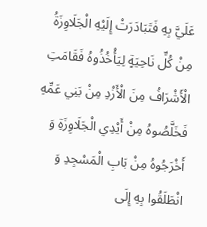عَلَيَّ بِهِ فَتَبَادَرَتْ إِلَيْهِ الْجَلَاوِزَةُ مِنْ كُلِّ نَاحِيَةٍ لِيَأْخُذُوهُ فَقَامَتِ الْأَشْرَافُ مِنَ الْأَزْدِ مِنْ بَنِي عَمِّهِ فَخَلَّصُوهُ مِنْ أَيْدِي الْجَلَاوِزَةِ وَ أَخْرَجُوهُ مِنْ بَابِ الْمَسْجِدِ وَ انْطَلَقُوا بِهِ إِلَى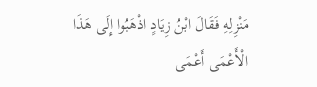مَنْزِلِهِ فَقَالَ ابْنُ زِيَادٍ اذْهَبُوا إِلَى هَذَا الْأَعْمَى أَعْمَى